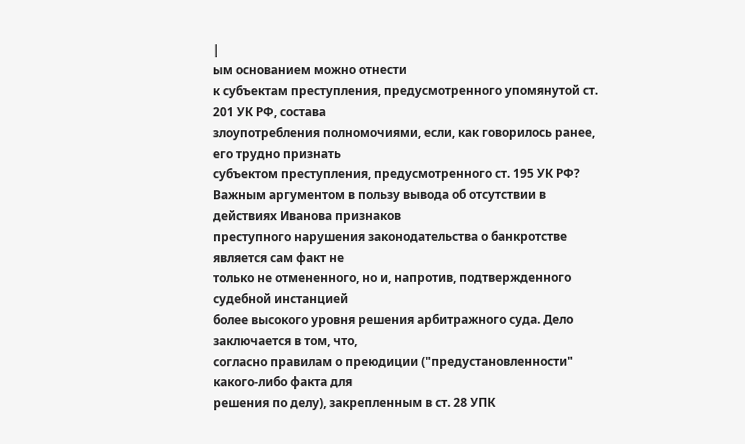|
ым основанием можно отнести
к субъектам преступления, предусмотренного упомянутой ст. 201 УК РФ, состава
злоупотребления полномочиями, если, как говорилось ранее, его трудно признать
субъектом преступления, предусмотренного ст. 195 УК РФ?
Важным аргументом в пользу вывода об отсутствии в действиях Иванова признаков
преступного нарушения законодательства о банкротстве является сам факт не
только не отмененного, но и, напротив, подтвержденного судебной инстанцией
более высокого уровня решения арбитражного суда. Дело заключается в том, что,
согласно правилам о преюдиции ("предустановленности" какого-либо факта для
решения по делу), закрепленным в ст. 28 УПК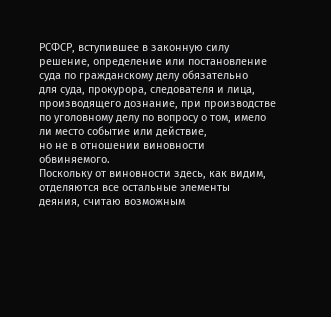РСФСР, вступившее в законную силу
решение, определение или постановление суда по гражданскому делу обязательно
для суда, прокурора, следователя и лица, производящего дознание, при производстве
по уголовному делу по вопросу о том, имело ли место событие или действие,
но не в отношении виновности обвиняемого.
Поскольку от виновности здесь, как видим, отделяются все остальные элементы
деяния, считаю возможным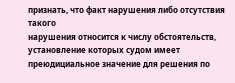признать, что факт нарушения либо отсутствия такого
нарушения относится к числу обстоятельств, установление которых судом имеет
преюдициальное значение для решения по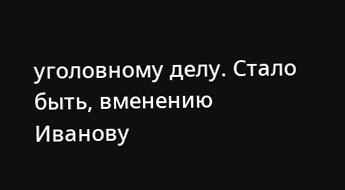уголовному делу. Стало быть, вменению
Иванову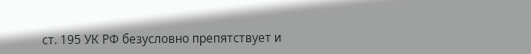ст. 195 УК РФ безусловно препятствует и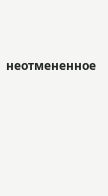неотмененное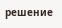решение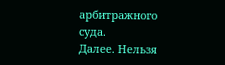арбитражного
суда.
Далее. Нельзя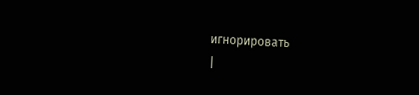игнорировать
|